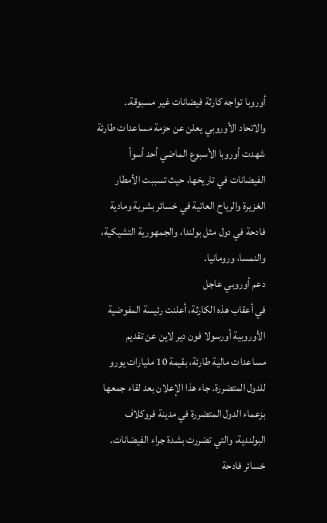أوروبا تواجه كارثة فيضانات غير مسبوقة.. والاتحاد الأوروبي يعلن عن حزمة مساعدات طارئة
شهدت أوروبا الأسبوع الماضي أحد أسوأ الفيضانات في تاريخها، حيث تسببت الأمطار الغزيرة والرياح العاتية في خسائر بشرية ومادية فادحة في دول مثل بولندا، والجمهورية التشيكية، والنمسا، ورومانيا.
دعم أوروبي عاجل
في أعقاب هذه الكارثة، أعلنت رئيسة المفوضية الأوروبية أورسولا فون دير لاين عن تقديم مساعدات مالية طارئة، بقيمة 10 مليارات يورو للدول المتضررة. جاء هذا الإعلان بعد لقاء جمعها بزعماء الدول المتضررة في مدينة فروكلاف البولندية، والتي تضررت بشدة جراء الفيضانات.
خسائر فادحة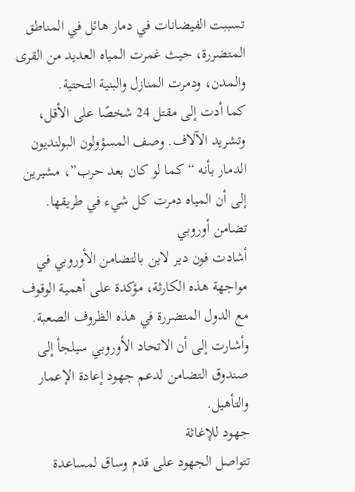تسببت الفيضانات في دمار هائل في المناطق المتضررة، حيث غمرت المياه العديد من القرى والمدن، ودمرت المنازل والبنية التحتية.
كما أدت إلى مقتل 24 شخصًا على الأقل، وتشريد الآلاف. وصف المسؤولون البولنديون الدمار بأنه “كما لو كان بعد حرب”، مشيرين إلى أن المياه دمرت كل شيء في طريقها.
تضامن أوروبي
أشادت فون دير لاين بالتضامن الأوروبي في مواجهة هذه الكارثة، مؤكدة على أهمية الوقوف مع الدول المتضررة في هذه الظروف الصعبة. وأشارت إلى أن الاتحاد الأوروبي سيلجأ إلى صندوق التضامن لدعم جهود إعادة الإعمار والتأهيل.
جهود للإغاثة
تتواصل الجهود على قدم وساق لمساعدة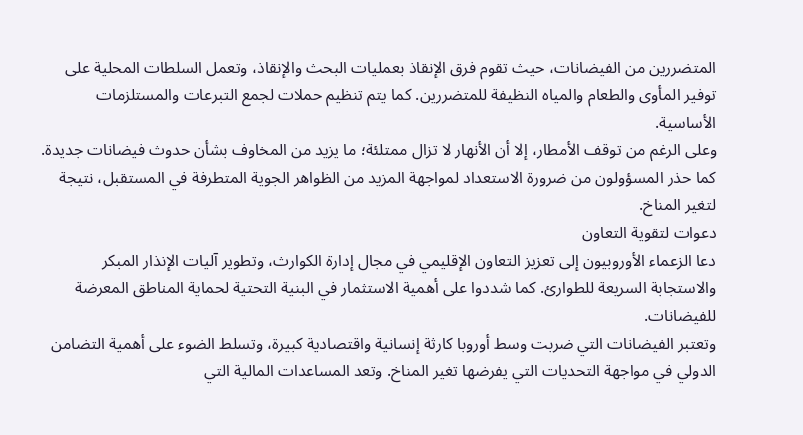المتضررين من الفيضانات، حيث تقوم فرق الإنقاذ بعمليات البحث والإنقاذ، وتعمل السلطات المحلية على توفير المأوى والطعام والمياه النظيفة للمتضررين. كما يتم تنظيم حملات لجمع التبرعات والمستلزمات الأساسية.
وعلى الرغم من توقف الأمطار، إلا أن الأنهار لا تزال ممتلئة؛ ما يزيد من المخاوف بشأن حدوث فيضانات جديدة. كما حذر المسؤولون من ضرورة الاستعداد لمواجهة المزيد من الظواهر الجوية المتطرفة في المستقبل، نتيجة لتغير المناخ.
دعوات لتقوية التعاون
دعا الزعماء الأوروبيون إلى تعزيز التعاون الإقليمي في مجال إدارة الكوارث، وتطوير آليات الإنذار المبكر والاستجابة السريعة للطوارئ. كما شددوا على أهمية الاستثمار في البنية التحتية لحماية المناطق المعرضة للفيضانات.
وتعتبر الفيضانات التي ضربت وسط أوروبا كارثة إنسانية واقتصادية كبيرة، وتسلط الضوء على أهمية التضامن الدولي في مواجهة التحديات التي يفرضها تغير المناخ. وتعد المساعدات المالية التي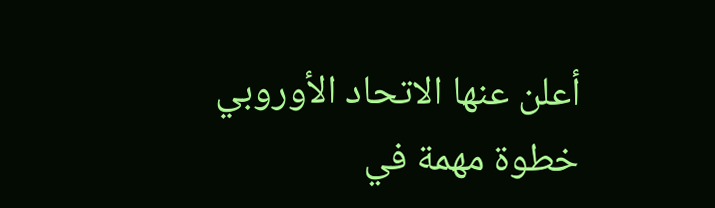أعلن عنها الاتحاد الأوروبي خطوة مهمة في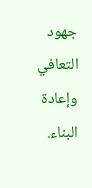جهود التعافي وإعادة البناء.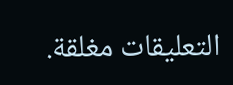التعليقات مغلقة.